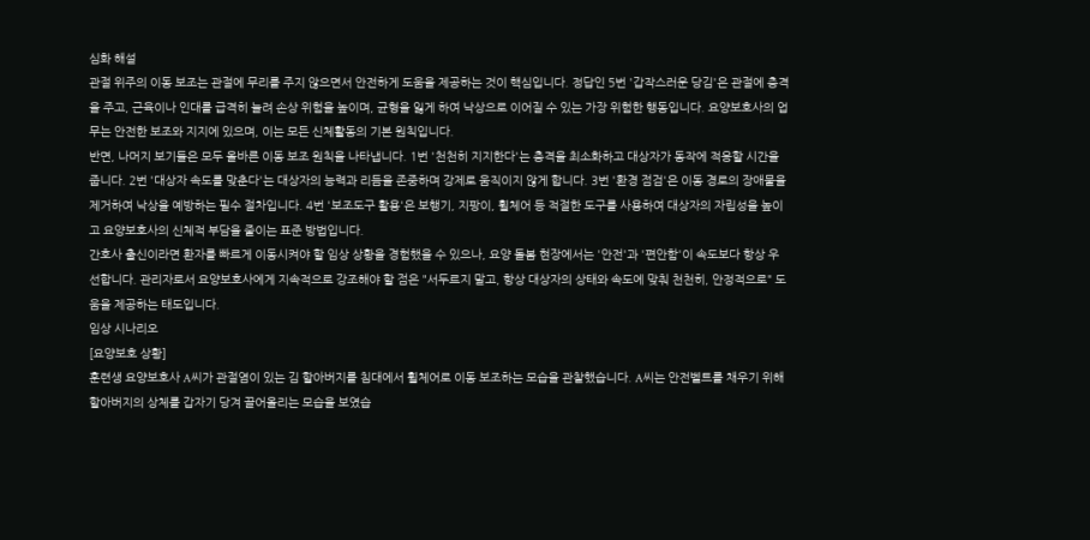심화 해설
관절 위주의 이동 보조는 관절에 무리를 주지 않으면서 안전하게 도움을 제공하는 것이 핵심입니다. 정답인 5번 '갑작스러운 당김'은 관절에 충격을 주고, 근육이나 인대를 급격히 늘려 손상 위험을 높이며, 균형을 잃게 하여 낙상으로 이어질 수 있는 가장 위험한 행동입니다. 요양보호사의 업무는 안전한 보조와 지지에 있으며, 이는 모든 신체활동의 기본 원칙입니다.
반면, 나머지 보기들은 모두 올바른 이동 보조 원칙을 나타냅니다. 1번 '천천히 지지한다'는 충격을 최소화하고 대상자가 동작에 적응할 시간을 줍니다. 2번 '대상자 속도를 맞춘다'는 대상자의 능력과 리듬을 존중하며 강제로 움직이지 않게 합니다. 3번 '환경 점검'은 이동 경로의 장애물을 제거하여 낙상을 예방하는 필수 절차입니다. 4번 '보조도구 활용'은 보행기, 지팡이, 휠체어 등 적절한 도구를 사용하여 대상자의 자립성을 높이고 요양보호사의 신체적 부담을 줄이는 표준 방법입니다.
간호사 출신이라면 환자를 빠르게 이동시켜야 할 임상 상황을 경험했을 수 있으나, 요양 돌봄 현장에서는 '안전'과 '편안함'이 속도보다 항상 우선합니다. 관리자로서 요양보호사에게 지속적으로 강조해야 할 점은 "서두르지 말고, 항상 대상자의 상태와 속도에 맞춰 천천히, 안정적으로" 도움을 제공하는 태도입니다.
임상 시나리오
[요양보호 상황]
훈련생 요양보호사 A씨가 관절염이 있는 김 할아버지를 침대에서 휠체어로 이동 보조하는 모습을 관찰했습니다. A씨는 안전벨트를 채우기 위해 할아버지의 상체를 갑자기 당겨 끌어올리는 모습을 보였습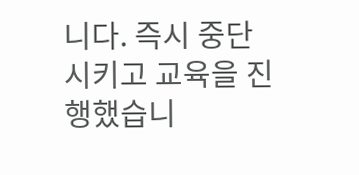니다. 즉시 중단시키고 교육을 진행했습니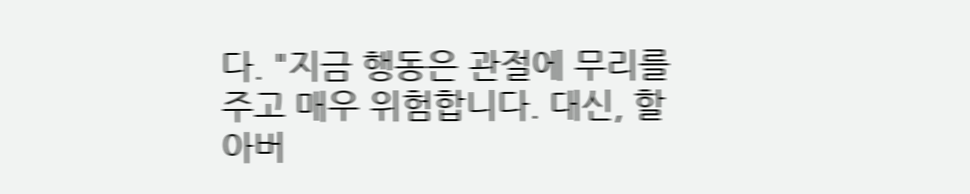다. "지금 행동은 관절에 무리를 주고 매우 위험합니다. 대신, 할아버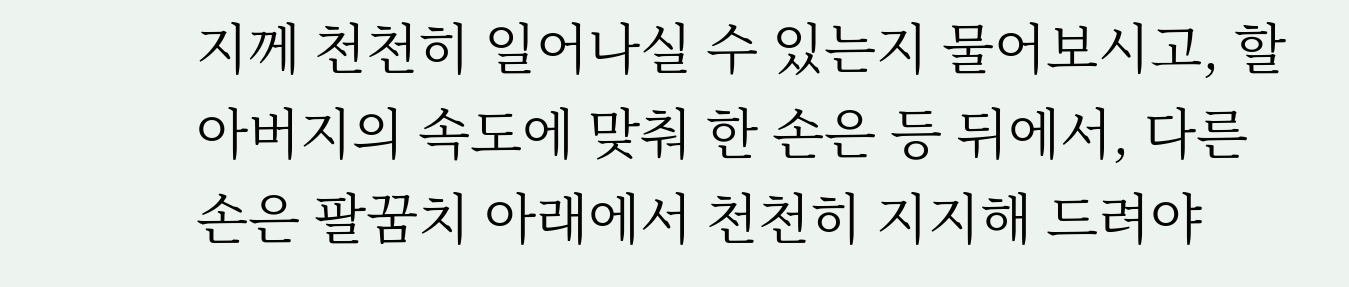지께 천천히 일어나실 수 있는지 물어보시고, 할아버지의 속도에 맞춰 한 손은 등 뒤에서, 다른 손은 팔꿈치 아래에서 천천히 지지해 드려야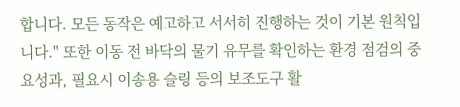합니다. 모든 동작은 예고하고 서서히 진행하는 것이 기본 원칙입니다." 또한 이동 전 바닥의 물기 유무를 확인하는 환경 점검의 중요성과, 필요시 이송용 슬링 등의 보조도구 활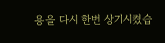용을 다시 한번 상기시켰습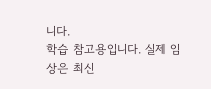니다.
학습 참고용입니다. 실제 임상은 최신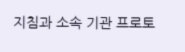지침과 소속 기관 프로토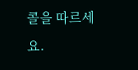콜을 따르세요.